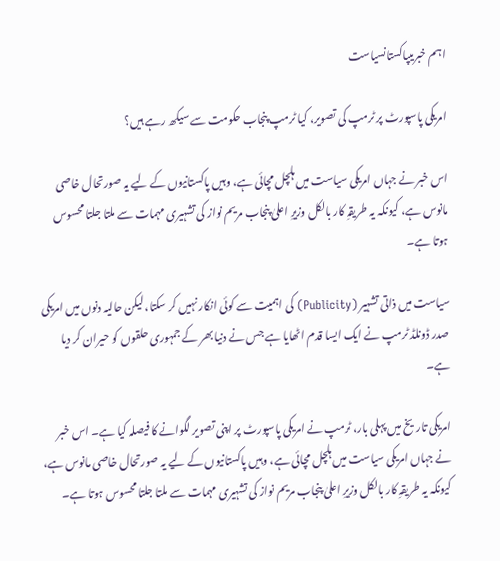اہم خبریںپاکستانسیاست

امریکی پاسپورٹ پر ٹرمپ کی تصویر، کیا ٹرمپ پنجاب حکومت سے سیکھ رہے ہیں؟

اس خبر نے جہاں امریکی سیاست میں ہلچل مچائی ہے، وہیں پاکستانیوں کے لیے یہ صورتحال خاصی مانوس ہے، کیونکہ یہ طریقہِ کار بالکل وزیرِ اعلیٰ پنجاب مریم نواز کی تشہیری مہمات سے ملتا جلتا محسوس ہوتا ہے۔

سیاست میں ذاتی تشہیر (Publicity) کی اہمیت سے کوئی انکار نہیں کر سکتا، لیکن حالیہ دنوں میں امریکی صدر ڈونلڈ ٹرمپ نے ایک ایسا قدم اٹھایا ہے جس نے دنیا بھر کے جمہوری حلقوں کو حیران کر دیا ہے۔

امریکی تاریخ میں پہلی بار، ٹرمپ نے امریکی پاسپورٹ پر اپنی تصویر لگوانے کا فیصلہ کیا ہے۔ اس خبر نے جہاں امریکی سیاست میں ہلچل مچائی ہے، وہیں پاکستانیوں کے لیے یہ صورتحال خاصی مانوس ہے، کیونکہ یہ طریقہِ کار بالکل وزیرِ اعلیٰ پنجاب مریم نواز کی تشہیری مہمات سے ملتا جلتا محسوس ہوتا ہے۔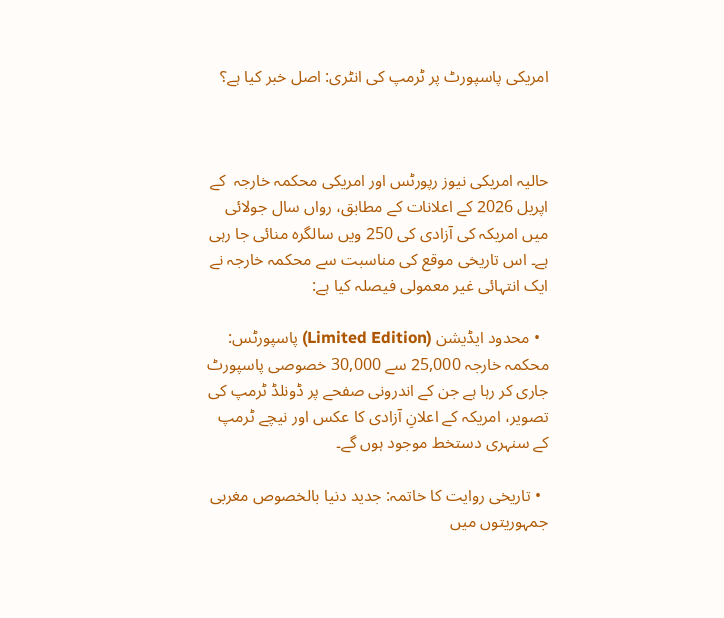امریکی پاسپورٹ پر ٹرمپ کی انٹری: اصل خبر کیا ہے؟



حالیہ امریکی نیوز رپورٹس اور امریکی محکمہ خارجہ  کے اپریل 2026 کے اعلانات کے مطابق، رواں سال جولائی میں امریکہ کی آزادی کی 250 ویں سالگرہ منائی جا رہی ہے۔ اس تاریخی موقع کی مناسبت سے محکمہ خارجہ نے ایک انتہائی غیر معمولی فیصلہ کیا ہے:

  • محدود ایڈیشن (Limited Edition) پاسپورٹس: محکمہ خارجہ 25,000 سے 30,000 خصوصی پاسپورٹ جاری کر رہا ہے جن کے اندرونی صفحے پر ڈونلڈ ٹرمپ کی تصویر، امریکہ کے اعلانِ آزادی کا عکس اور نیچے ٹرمپ کے سنہری دستخط موجود ہوں گے۔

  • تاریخی روایت کا خاتمہ: جدید دنیا بالخصوص مغربی جمہوریتوں میں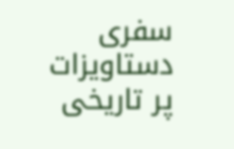سفری دستاویزات پر تاریخی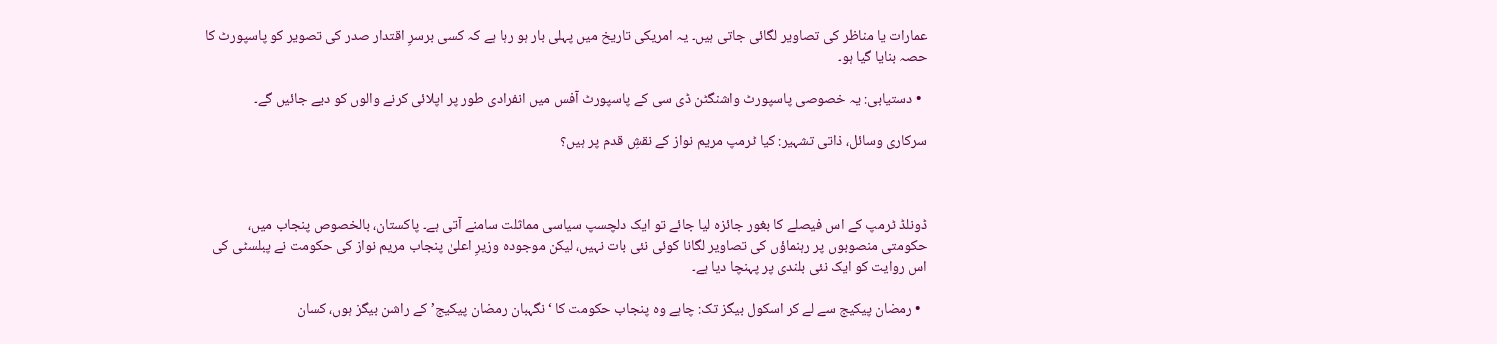عمارات یا مناظر کی تصاویر لگائی جاتی ہیں۔ یہ امریکی تاریخ میں پہلی بار ہو رہا ہے کہ کسی برسرِ اقتدار صدر کی تصویر کو پاسپورٹ کا حصہ بنایا گیا ہو۔

  • دستیابی: یہ خصوصی پاسپورٹ واشنگٹن ڈی سی کے پاسپورٹ آفس میں انفرادی طور پر اپلائی کرنے والوں کو دیے جائیں گے۔

سرکاری وسائل، ذاتی تشہیر: کیا ٹرمپ مریم نواز کے نقشِ قدم پر ہیں؟



ڈونلڈ ٹرمپ کے اس فیصلے کا بغور جائزہ لیا جائے تو ایک دلچسپ سیاسی مماثلت سامنے آتی ہے۔ پاکستان، بالخصوص پنجاب میں، حکومتی منصوبوں پر رہنماؤں کی تصاویر لگانا کوئی نئی بات نہیں، لیکن موجودہ وزیرِ اعلیٰ پنجاب مریم نواز کی حکومت نے پبلسٹی کی اس روایت کو ایک نئی بلندی پر پہنچا دیا ہے۔

  • رمضان پیکیج سے لے کر اسکول بیگز تک: چاہے وہ پنجاب حکومت کا ‘نگہبان رمضان پیکیج’ کے راشن بیگز ہوں، کسان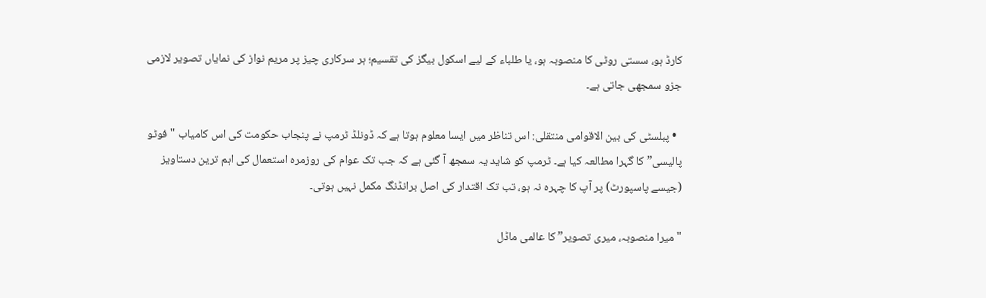کارڈ ہو، سستی روٹی کا منصوبہ ہو، یا طلباء کے لیے اسکول بیگز کی تقسیم؛ ہر سرکاری چیز پر مریم نواز کی نمایاں تصویر لازمی جزو سمجھی جاتی ہے۔

  • پبلسٹی کی بین الاقوامی منتقلی: اس تناظر میں ایسا معلوم ہوتا ہے کہ ڈونلڈ ٹرمپ نے پنجاب حکومت کی اس کامیاب "فوٹو پالیسی” کا گہرا مطالعہ کیا ہے۔ ٹرمپ کو شاید یہ سمجھ آ گئی ہے کہ جب تک عوام کی روزمرہ استعمال کی اہم ترین دستاویز (جیسے پاسپورٹ) پر آپ کا چہرہ نہ ہو، تب تک اقتدار کی اصل برانڈنگ مکمل نہیں ہوتی۔

"میرا منصوبہ، میری تصویر” کا عالمی ماڈل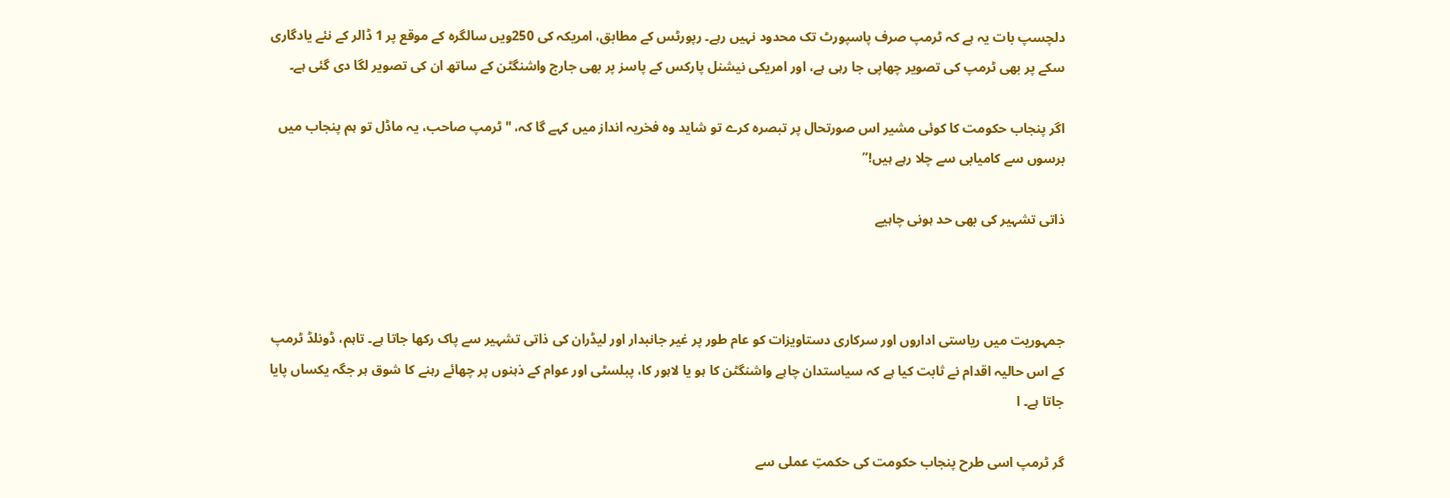دلچسپ بات یہ ہے کہ ٹرمپ صرف پاسپورٹ تک محدود نہیں رہے۔ رپورٹس کے مطابق، امریکہ کی 250ویں سالگرہ کے موقع پر 1 ڈالر کے نئے یادگاری سکے پر بھی ٹرمپ کی تصویر چھاپی جا رہی ہے، اور امریکی نیشنل پارکس کے پاسز پر بھی جارج واشنگٹن کے ساتھ ان کی تصویر لگا دی گئی ہے۔

اگر پنجاب حکومت کا کوئی مشیر اس صورتحال پر تبصرہ کرے تو شاید وہ فخریہ انداز میں کہے گا کہ، "ٹرمپ صاحب، یہ ماڈل تو ہم پنجاب میں برسوں سے کامیابی سے چلا رہے ہیں!”

ذاتی تشہیر کی بھی حد ہونی چاہیے



جمہوریت میں ریاستی اداروں اور سرکاری دستاویزات کو عام طور پر غیر جانبدار اور لیڈران کی ذاتی تشہیر سے پاک رکھا جاتا ہے۔ تاہم، ڈونلڈ ٹرمپ کے اس حالیہ اقدام نے ثابت کیا ہے کہ سیاستدان چاہے واشنگٹن کا ہو یا لاہور کا، پبلسٹی اور عوام کے ذہنوں پر چھائے رہنے کا شوق ہر جگہ یکساں پایا جاتا ہے۔ ا

گر ٹرمپ اسی طرح پنجاب حکومت کی حکمتِ عملی سے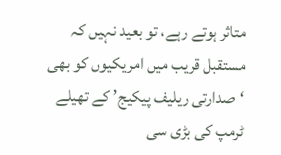متاثر ہوتے رہے، تو بعید نہیں کہ مستقبل قریب میں امریکیوں کو بھی ‘صدارتی ریلیف پیکیج’ کے تھیلے ٹرمپ کی بڑی سی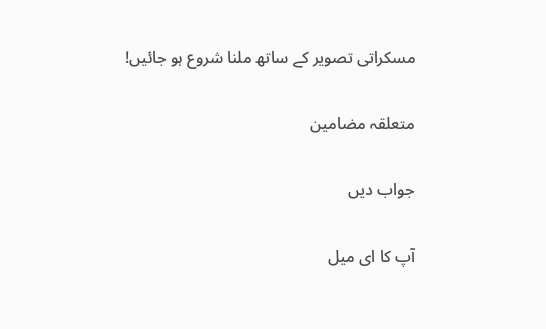مسکراتی تصویر کے ساتھ ملنا شروع ہو جائیں!

متعلقہ مضامین

جواب دیں

آپ کا ای میل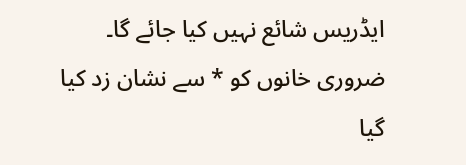ایڈریس شائع نہیں کیا جائے گا۔ ضروری خانوں کو * سے نشان زد کیا گیا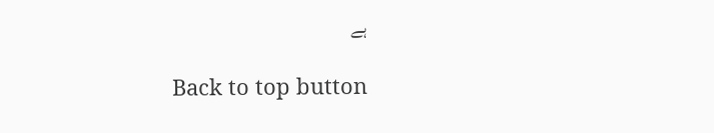ہے

Back to top button